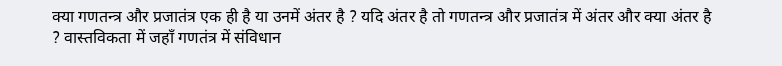क्या गणतन्त्र और प्रजातंत्र एक ही है या उनमें अंतर है ? यदि अंतर है तो गणतन्त्र और प्रजातंत्र में अंतर और क्या अंतर है ? वास्तविकता में जहाँ गणतंत्र में संविधान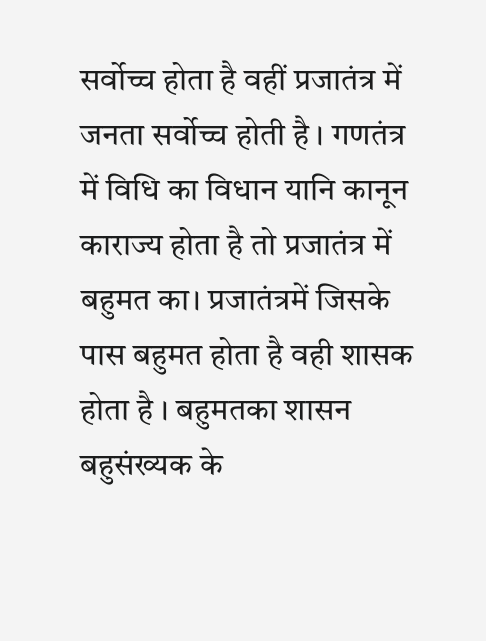सर्वोच्च होता है वहीं प्रजातंत्र में जनता सर्वोच्च होती है । गणतंत्र में विधि का विधान यानि कानून काराज्य होता है तो प्रजातंत्र में बहुमत का। प्रजातंत्रमें जिसके पास बहुमत होता है वही शासक होता है । बहुमतका शासन बहुसंख्यक के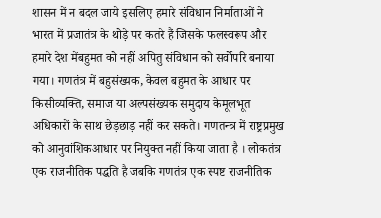शासन में न बदल जाये इसलिए हमारे संविधान निर्माताओं ने भारत में प्रजातंत्र के थोड़े पर कतरे हैं जिसके फलस्वरूप और हमारे देश मेंबहुमत को नहीं अपितु संविधान को सर्वोपरि बनाया गया। गणतंत्र में बहुसंख्यक, केवल बहुमत के आधार पर किसीव्यक्ति, समाज या अल्पसंख्यक समुदाय केमूलभूत अधिकारों के साथ छेड़छाड़ नहीं कर सकते। गणतन्त्र में राष्ट्रप्रमुख को आनुवांशिकआधार पर नियुक्त नहीं किया जाता है । लोकतंत्र एक राजनीतिक पद्धति है जबकि गणतंत्र एक स्पष्ट राजनीतिक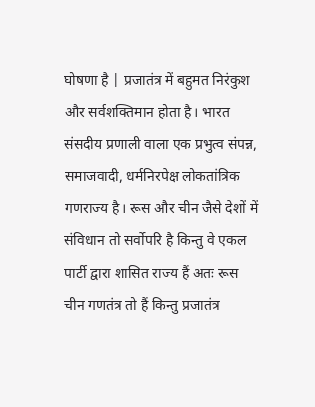घोषणा है | प्रजातंत्र में बहुमत निरंकुश और सर्वशक्तिमान होता है। भारत संसदीय प्रणाली वाला एक प्रभुत्व संपन्न, समाजवादी, धर्मनिरपेक्ष लोकतांत्रिक गणराज्य है। रूस और चीन जैसे देशों में संविधान तो सर्वोपरि है किन्तु वे एकल पार्टी द्वारा शासित राज्य हैं अतः रूस चीन गणतंत्र तो हैं किन्तु प्रजातंत्र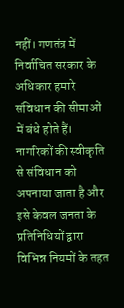नहीं। गणतंत्र में निर्वाचित सरकार के अधिकार हमारे संविधान की सीमाओं में बंधे होते हैं। नागरिकों की स्वीकृति से संविधान को अपनाया जाता है और इसे केवल जनता के प्रतिनिधियों द्वारा विभिन्न नियमों के तहत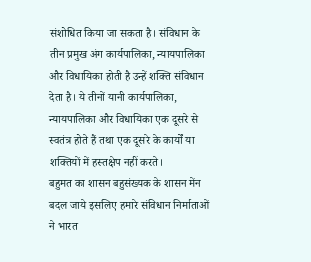संशोधित किया जा सकता है। संविधान के तीन प्रमुख अंग कार्यपालिका, न्यायपालिका और विधायिका होती है उन्हें शक्ति संविधान देता है। ये तीनों यानी कार्यपालिका, न्यायपालिका और विधायिका एक दूसरे से स्वतंत्र होते हैं तथा एक दूसरे के कार्यों या शक्तियों में हस्तक्षेप नहीं करते।
बहुमत का शासन बहुसंख्यक के शासन मेंन बदल जाये इसलिए हमारे संविधान निर्माताओं ने भारत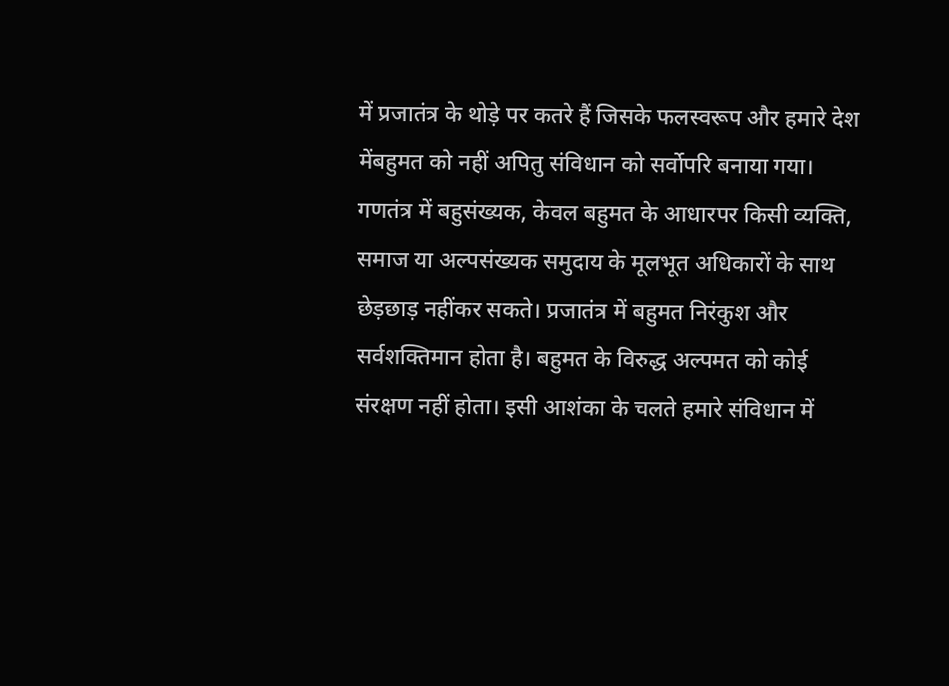में प्रजातंत्र के थोड़े पर कतरे हैं जिसके फलस्वरूप और हमारे देश मेंबहुमत को नहीं अपितु संविधान को सर्वोपरि बनाया गया। गणतंत्र में बहुसंख्यक, केवल बहुमत के आधारपर किसी व्यक्ति, समाज या अल्पसंख्यक समुदाय के मूलभूत अधिकारों के साथ छेड़छाड़ नहींकर सकते। प्रजातंत्र में बहुमत निरंकुश और सर्वशक्तिमान होता है। बहुमत के विरुद्ध अल्पमत को कोई संरक्षण नहीं होता। इसी आशंका के चलते हमारे संविधान में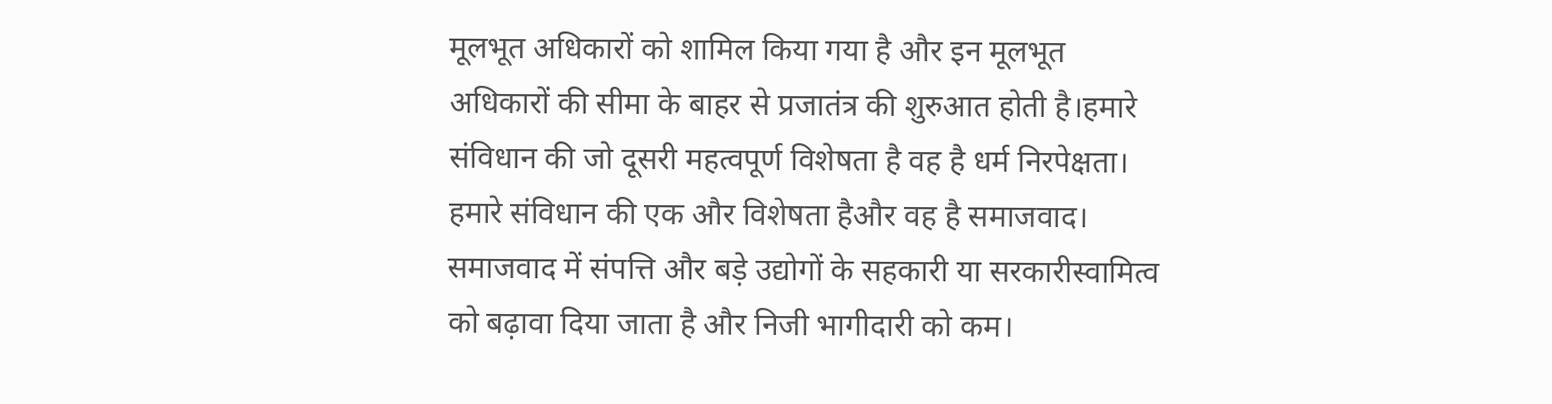मूलभूत अधिकारों को शामिल किया गया है और इन मूलभूत अधिकारों की सीमा के बाहर से प्रजातंत्र की शुरुआत होती है।हमारे संविधान की जो दूसरी महत्वपूर्ण विशेषता है वह है धर्म निरपेक्षता। हमारे संविधान की एक और विशेषता हैऔर वह है समाजवाद। समाजवाद में संपत्ति और बड़े उद्योगों के सहकारी या सरकारीस्वामित्व को बढ़ावा दिया जाता है और निजी भागीदारी को कम।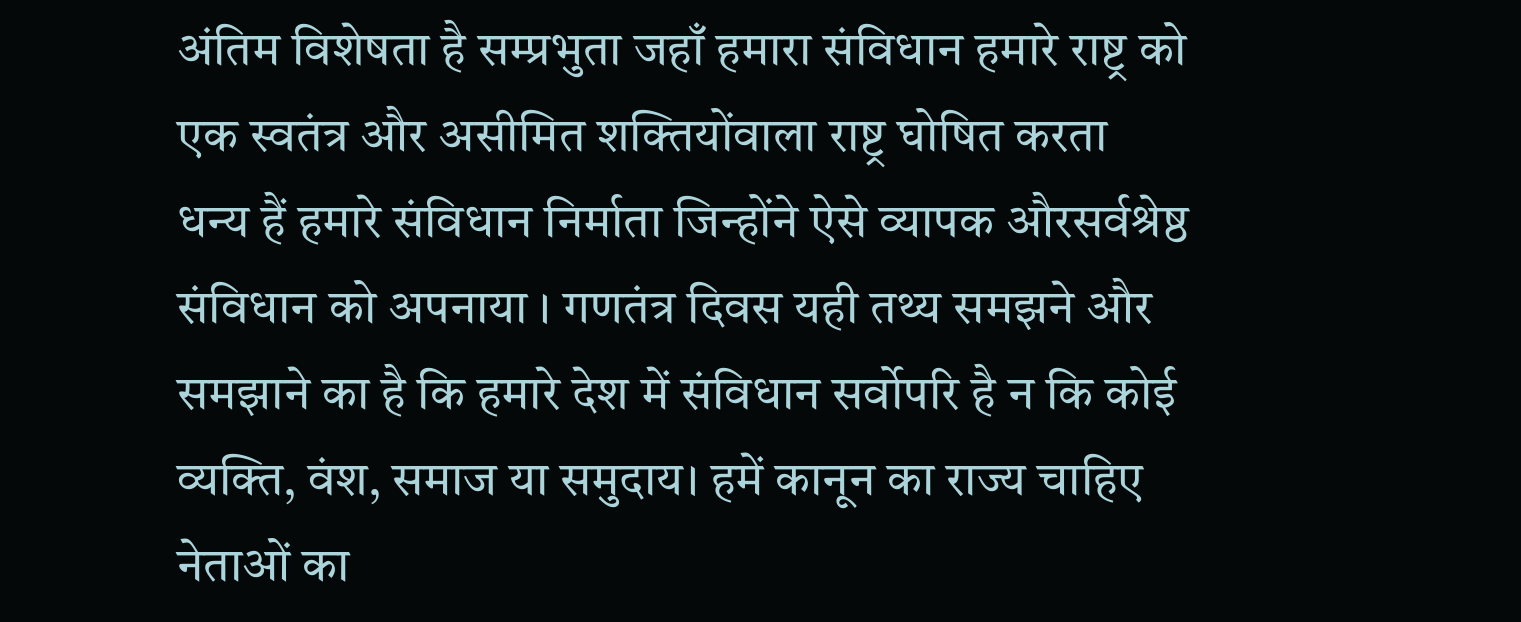अंतिम विशेषता है सम्प्रभुता जहाँ हमारा संविधान हमारे राष्ट्र को एक स्वतंत्र और असीमित शक्तियोंवाला राष्ट्र घोषित करता धन्य हैं हमारे संविधान निर्माता जिन्होंने ऐसे व्यापक औरसर्वश्रेष्ठ संविधान को अपनाया । गणतंत्र दिवस यही तथ्य समझने और समझाने का है कि हमारे देश में संविधान सर्वोपरि है न कि कोई व्यक्ति, वंश, समाज या समुदाय। हमें कानून का राज्य चाहिए नेताओं का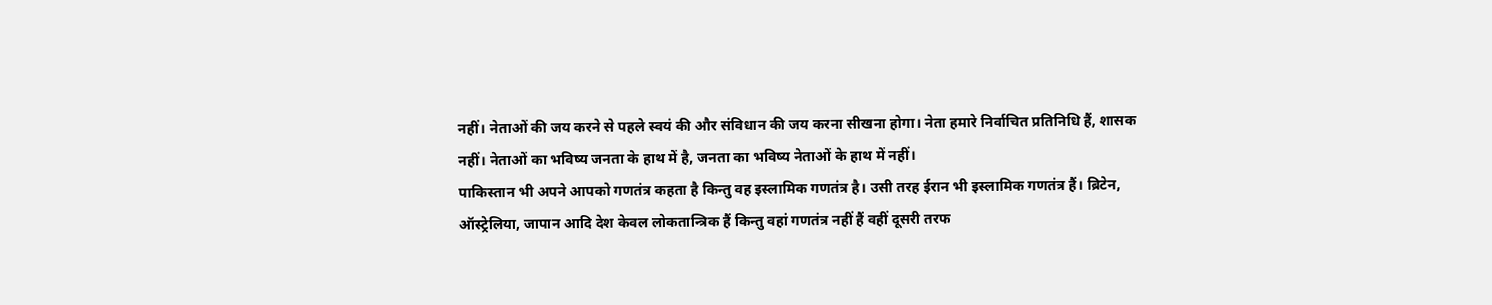नहीं। नेताओं की जय करने से पहले स्वयं की और संविधान की जय करना सीखना होगा। नेता हमारे निर्वाचित प्रतिनिधि हैं, शासक नहीं। नेताओं का भविष्य जनता के हाथ में है, जनता का भविष्य नेताओं के हाथ में नहीं।
पाकिस्तान भी अपने आपको गणतंत्र कहता है किन्तु वह इस्लामिक गणतंत्र है। उसी तरह ईरान भी इस्लामिक गणतंत्र हैं। ब्रिटेन, ऑस्ट्रेलिया, जापान आदि देश केवल लोकतान्त्रिक हैं किन्तु वहां गणतंत्र नहीं हैं वहीं दूसरी तरफ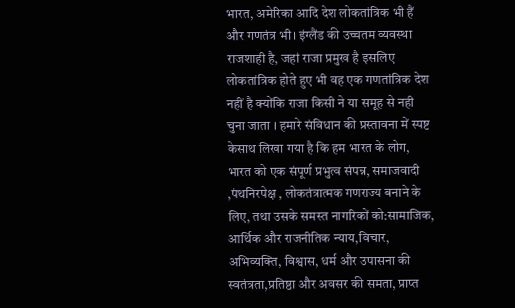भारत, अमेरिका आदि देश लोकतांत्रिक भी हैं और गणतंत्र भी। इंग्लैंड की उच्चतम व्यवस्था राजशाही है, जहां राजा प्रमुख है इसलिए लोकतांत्रिक होते हुए भी वह एक गणतांत्रिक देश नहीं है क्योंकि राजा किसी ने या समूह से नही चुना जाता । हमारे संविधान की प्रस्तावना में स्पष्ट केसाथ लिखा गया है कि हम भारत के लोग, भारत को एक संपूर्ण प्रभुत्व संपन्न, समाजवादी ,पंथनिरपेक्ष , लोकतंत्रात्मक गणराज्य बनाने के लिए, तथा उसके समस्त नागरिकों को:सामाजिक, आर्थिक और राजनीतिक न्याय,विचार, अभिव्यक्ति, विश्वास, धर्म और उपासना की स्वतंत्रता,प्रतिष्ठा और अवसर की समता, प्राप्त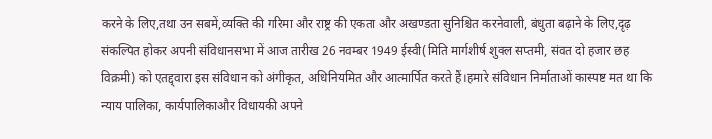करने के लिए,तथा उन सबमें,व्यक्ति की गरिमा और राष्ट्र की एकता और अखण्डता सुनिश्चित करनेवाली, बंधुता बढ़ाने के लिए,दृढ़ संकल्पित होकर अपनी संविधानसभा में आज तारीख 26 नवम्बर 1949 ईस्वी(मिति मार्गशीर्ष शुक्ल सप्तमी, संवत दो हजार छह विक्रमी) को एतद्द्वारा इस संविधान को अंगीकृत, अधिनियमित और आत्मार्पित करते हैं।हमारे संविधान निर्माताओं कास्पष्ट मत था कि न्याय पालिका, कार्यपालिकाऔर विधायकी अपने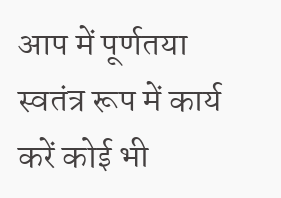आप में पूर्णतया स्वतंत्र रूप में कार्य करें कोई भी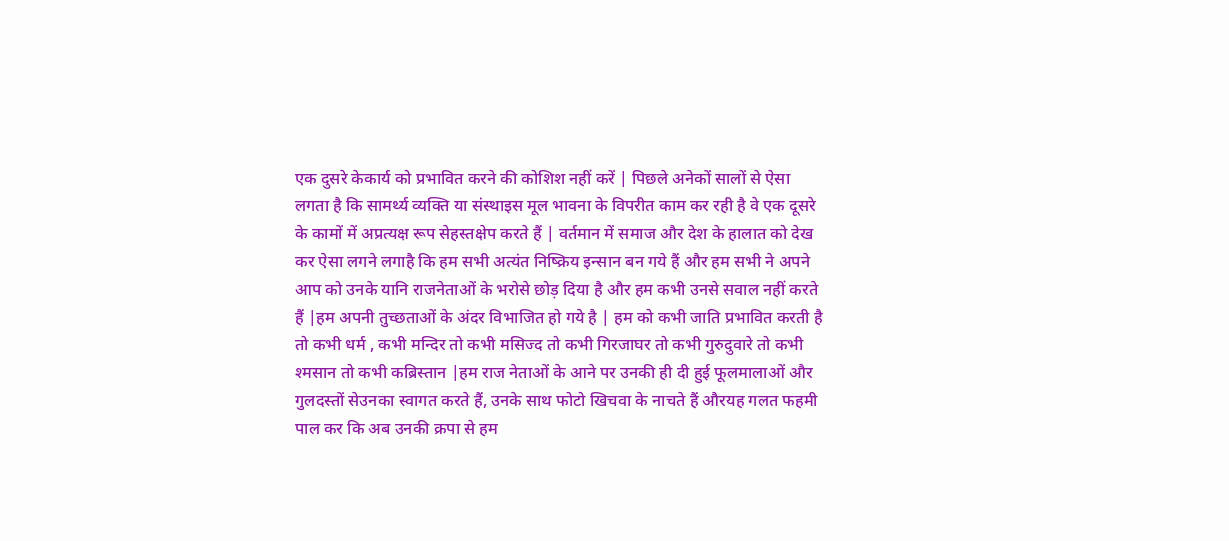एक दुसरे केकार्य को प्रभावित करने की कोशिश नहीं करें | पिछले अनेकों सालों से ऐसा लगता है कि सामर्थ्य व्यक्ति या संस्थाइस मूल भावना के विपरीत काम कर रही है वे एक दूसरे के कामों में अप्रत्यक्ष रूप सेहस्तक्षेप करते हैं | वर्तमान में समाज और देश के हालात को देख कर ऐसा लगने लगाहै कि हम सभी अत्यंत निष्क्रिय इन्सान बन गये हैं और हम सभी ने अपने आप को उनके यानि राजनेताओं के भरोसे छोड़ दिया है और हम कभी उनसे सवाल नहीं करते हैं |हम अपनी तुच्छताओं के अंदर विभाजित हो गये है | हम को कभी जाति प्रभावित करती है तो कभी धर्म , कभी मन्दिर तो कभी मसिज्द तो कभी गिरजाघर तो कभी गुरुदुवारे तो कभी श्मसान तो कभी कब्रिस्तान |हम राज नेताओं के आने पर उनकी ही दी हुई फूलमालाओं और गुलदस्तों सेउनका स्वागत करते हैं, उनके साथ फोटो खिचवा के नाचते हैं औरयह गलत फहमी पाल कर कि अब उनकी क्रपा से हम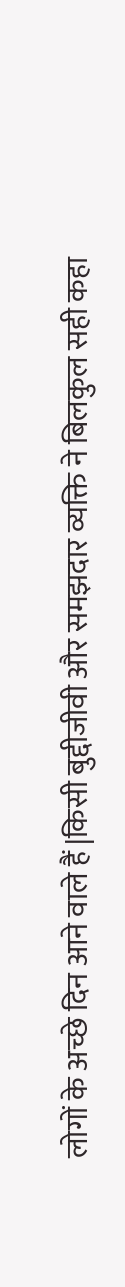लोगों के अच्छे दिन आने वाले हैं |किसी बुद्दीजीवी और समझदार व्यक्ति ने बिलकुल सही कहा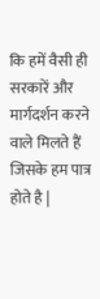कि हमें वैसी ही सरकारें और मार्गदर्शन करने वाले मिलते हैं जिसके हम पात्र होते है |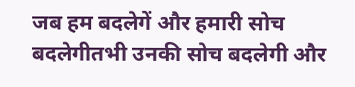जब हम बदलेगें और हमारी सोच बदलेगीतभी उनकी सोच बदलेगी और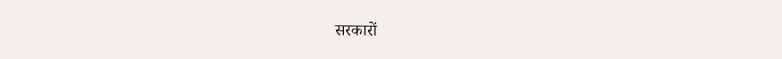सरकारों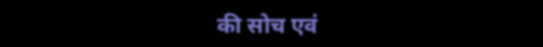की सोच एवं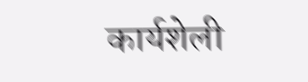कार्यशेली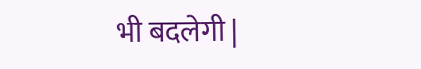भी बदलेगी |